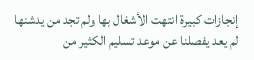إنجازات كبيرة انتهت الأشغال بها ولم تجد من يدشنها
لم يعد يفصلنا عن موعد تسليم الكثير من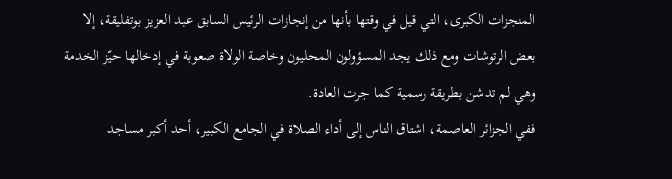المنجزات الكبرى، التي قيل في وقتها بأنها من إنجازات الرئيس السابق عبد العزيز بوتفليقة، إلا بعض الرتوشات ومع ذلك يجد المسؤولون المحليون وخاصة الولاة صعوبة في إدخالها حيّز الخدمة وهي لم تدشن بطريقة رسمية كما جرت العادة.
ففي الجزائر العاصمة، اشتاق الناس إلى أداء الصلاة في الجامع الكبير، أحد أكبر مساجد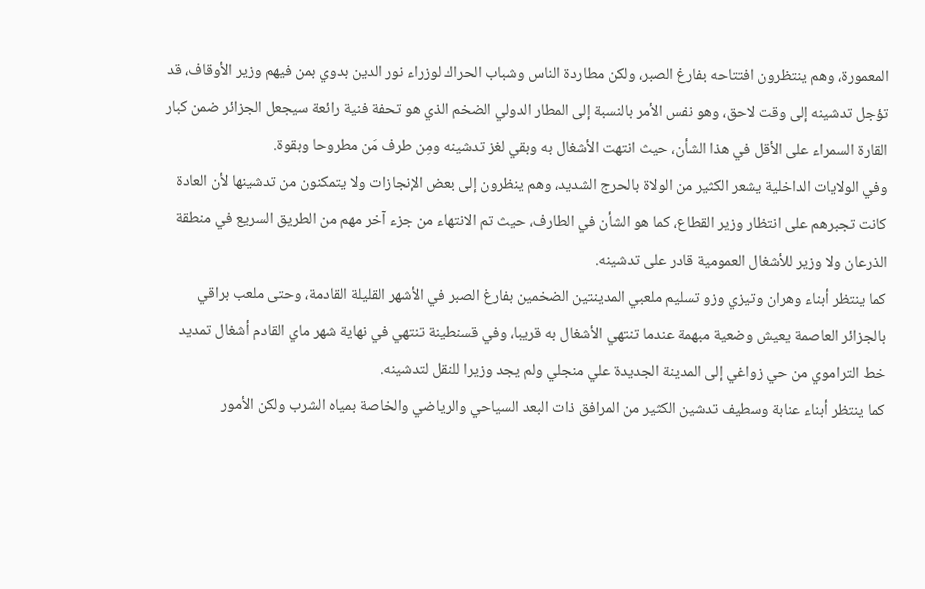المعمورة، وهم ينتظرون افتتاحه بفارغ الصبر، ولكن مطاردة الناس وشباب الحراك لوزراء نور الدين بدوي بمن فيهم وزير الأوقاف، قد تؤجل تدشينه إلى وقت لاحق، وهو نفس الأمر بالنسبة إلى المطار الدولي الضخم الذي هو تحفة فنية رائعة سيجعل الجزائر ضمن كبار القارة السمراء على الأقل في هذا الشأن، حيث انتهت الأشغال به وبقي لغز تدشينه ومِن طرف مَن مطروحا وبقوة.
وفي الولايات الداخلية يشعر الكثير من الولاة بالحرج الشديد، وهم ينظرون إلى بعض الإنجازات ولا يتمكنون من تدشينها لأن العادة كانت تجبرهم على انتظار وزير القطاع، كما هو الشأن في الطارف، حيث تم الانتهاء من جزء آخر مهم من الطريق السريع في منطقة الذرعان ولا وزير للأشغال العمومية قادر على تدشينه.
كما ينتظر أبناء وهران وتيزي وزو تسليم ملعبي المدينتين الضخمين بفارغ الصبر في الأشهر القليلة القادمة، وحتى ملعب براقي بالجزائر العاصمة يعيش وضعية مبهمة عندما تنتهي الأشغال به قريبا، وفي قسنطينة تنتهي في نهاية شهر ماي القادم أشغال تمديد خط التراموي من حي زواغي إلى المدينة الجديدة علي منجلي ولم يجد وزيرا للنقل لتدشينه.
كما ينتظر أبناء عنابة وسطيف تدشين الكثير من المرافق ذات البعد السياحي والرياضي والخاصة بمياه الشرب ولكن الأمور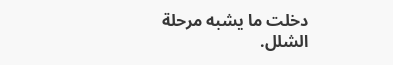دخلت ما يشبه مرحلة الشلل.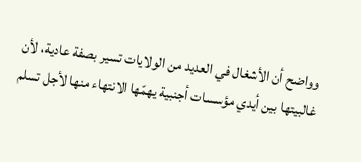وواضح أن الأشغال في العديد من الولايات تسير بصفة عادية، لأن غالبيتها بين أيدي مؤسسات أجنبية يهمّها الانتهاء منها لأجل تسلم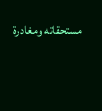مستحقاته ومغادرة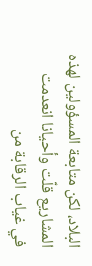البلاد، لكن متابعة المسؤولين لهذه المشاريع قلّت وأحيانا انعدمت في غياب الرقابة من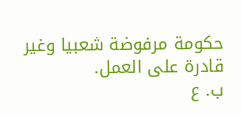حكومة مرفوضة شعبيا وغير قادرة على العمل.
ب. ع